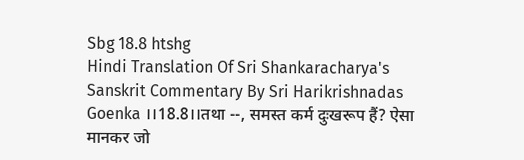Sbg 18.8 htshg
Hindi Translation Of Sri Shankaracharya's Sanskrit Commentary By Sri Harikrishnadas Goenka ।।18.8।।तथा --, समस्त कर्म दुःखरूप हैं? ऐसा मानकर जो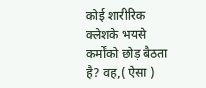कोई शारीरिक क्लेशके भयसे कर्मोंको छोड़ बैठता है? वह,( ऐसा )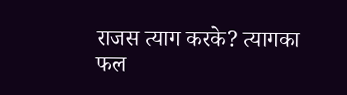राजस त्याग करके? त्यागका फल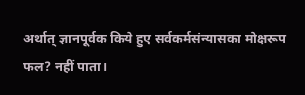अर्थात् ज्ञानपूर्वक किये हुए सर्वकर्मसंन्यासका मोक्षरूप फल? नहीं पाता।